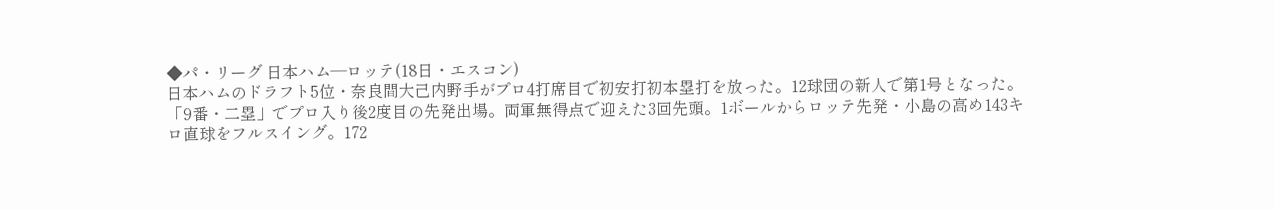◆パ・リーグ 日本ハム―ロッテ(18日・エスコン)
日本ハムのドラフト5位・奈良間大己内野手がプロ4打席目で初安打初本塁打を放った。12球団の新人で第1号となった。
「9番・二塁」でプロ入り後2度目の先発出場。両軍無得点で迎えた3回先頭。1ボールからロッテ先発・小島の高め143キロ直球をフルスイング。172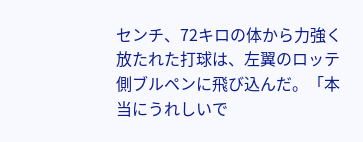センチ、72キロの体から力強く放たれた打球は、左翼のロッテ側ブルペンに飛び込んだ。「本当にうれしいで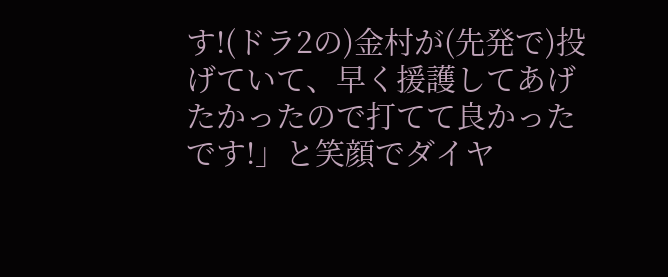す!(ドラ2の)金村が(先発で)投げていて、早く援護してあげたかったので打てて良かったです!」と笑顔でダイヤ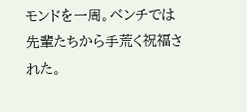モンドを一周。ベンチでは先輩たちから手荒く祝福された。